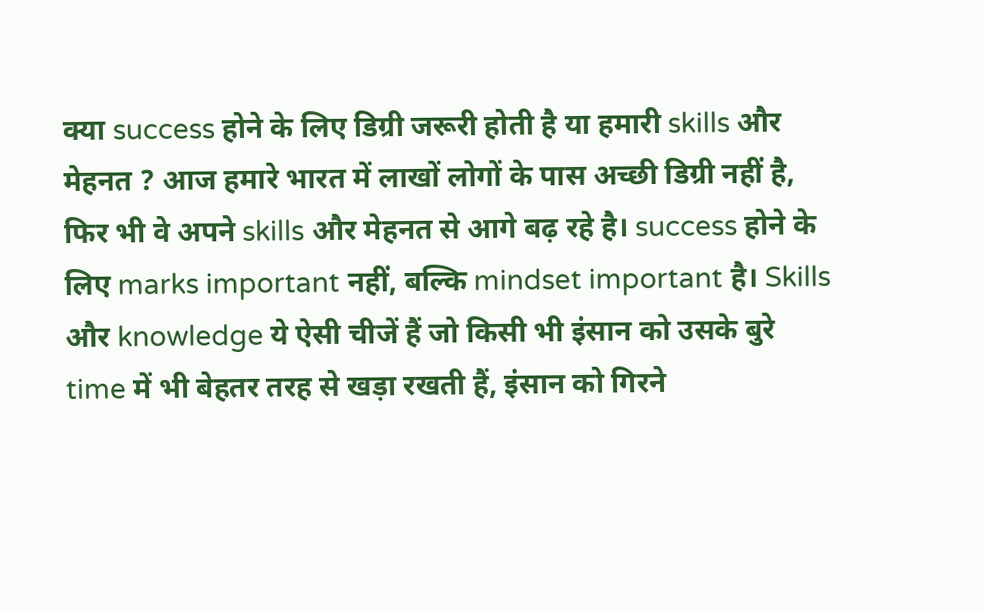क्या success होने के लिए डिग्री जरूरी होती है या हमारी skills और मेहनत ? आज हमारे भारत में लाखों लोगों के पास अच्छी डिग्री नहीं है, फिर भी वे अपने skills और मेहनत से आगे बढ़ रहे है। success होने के लिए marks important नहीं, बल्कि mindset important है। Skills और knowledge ये ऐसी चीजें हैं जो किसी भी इंसान को उसके बुरे time में भी बेहतर तरह से खड़ा रखती हैं, इंसान को गिरने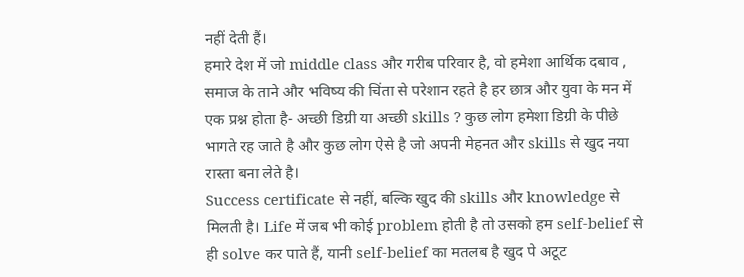नहीं देती हैं।
हमारे देश में जो middle class और गरीब परिवार है, वो हमेशा आर्थिक दबाव , समाज के ताने और भविष्य की चिंता से परेशान रहते है हर छात्र और युवा के मन में एक प्रश्न होता है- अच्छी डिग्री या अच्छी skills ? कुछ लोग हमेशा डिग्री के पीछे भागते रह जाते है और कुछ लोग ऐसे है जो अपनी मेहनत और skills से खुद नया रास्ता बना लेते है।
Success certificate से नहीं, बल्कि खुद की skills और knowledge से मिलती है। Life में जब भी कोई problem होती है तो उसको हम self-belief से ही solve कर पाते हैं, यानी self-belief का मतलब है खुद पे अटूट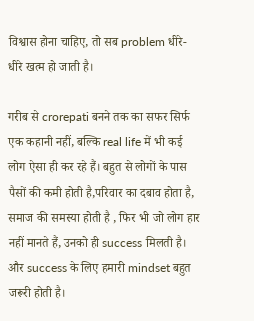विश्वास होना चाहिए, तो सब problem धीरे-धीरे खत्म हो जाती है।

गरीब से crorepati बनने तक का सफर सिर्फ एक कहानी नहीं, बल्कि real life में भी कई लोग ऐसा ही कर रहे हैं। बहुत से लोगों के पास पैसों की कमी होती है,परिवार का दबाव होता है, समाज की समस्या होती है , फिर भी जो लोग हार नहीं मानते हैं, उनको ही success मिलती है। और success के लिए हमारी mindset बहुत जरूरी होती है।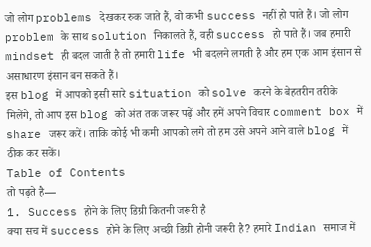जो लोग problems देखकर रुक जाते हैं, वो कभी success नहीं हो पाते हैं। जो लोग problem के साथ solution निकालते हैं, वही success हो पाते हैं। जब हमारी mindset ही बदल जाती है तो हमारी life भी बदलने लगती है और हम एक आम इंसान से असाधारण इंसान बन सकते हैं।
इस blog में आपको इसी सारे situation को solve करने के बेहतरीन तरीके मिलेंगे, तो आप इस blog को अंत तक जरूर पढ़ें और हमें अपने विचार comment box में share जरूर करें। ताकि कोई भी कमी आपको लगे तो हम उसे अपने आने वाले blog में ठीक कर सकें।
Table of Contents
तो पढ़ते है—
1. Success होने के लिए डिग्री कितनी जरूरी है
क्या सच में success होने के लिए अच्छी डिग्री होनी जरूरी है? हमारे Indian समाज में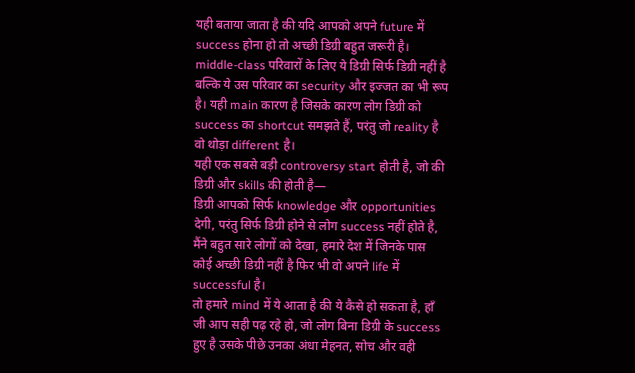यही बताया जाता है की यदि आपको अपने future में success होना हो तो अच्छी डिग्री बहुत जरूरी है। middle-class परिवारों के लिए ये डिग्री सिर्फ डिग्री नहीं है बल्कि ये उस परिवार का security और इज्जत का भी रूप है। यही main कारण है जिसके कारण लोग डिग्री को success का shortcut समझते हैं, परंतु जो reality है वो थोड़ा different है।
यही एक सबसे बड़ी controversy start होती है, जो की डिग्री और skills की होती है—
डिग्री आपको सिर्फ knowledge और opportunities देगी, परंतु सिर्फ डिग्री होने से लोग success नहीं होते है, मैंने बहुत सारे लोगों को देखा, हमारे देश में जिनके पास कोई अच्छी डिग्री नहीं है फिर भी वो अपने life में successful है।
तो हमारे mind में ये आता है की ये कैसे हो सकता है, हाँ जी आप सही पढ़ रहे हो, जो लोग बिना डिग्री के success हुए है उसके पीछे उनका अंधा मेहनत, सोच और वही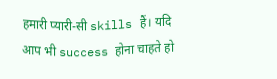हमारी प्यारी-सी skills हैं। यदि आप भी success होना चाहते हो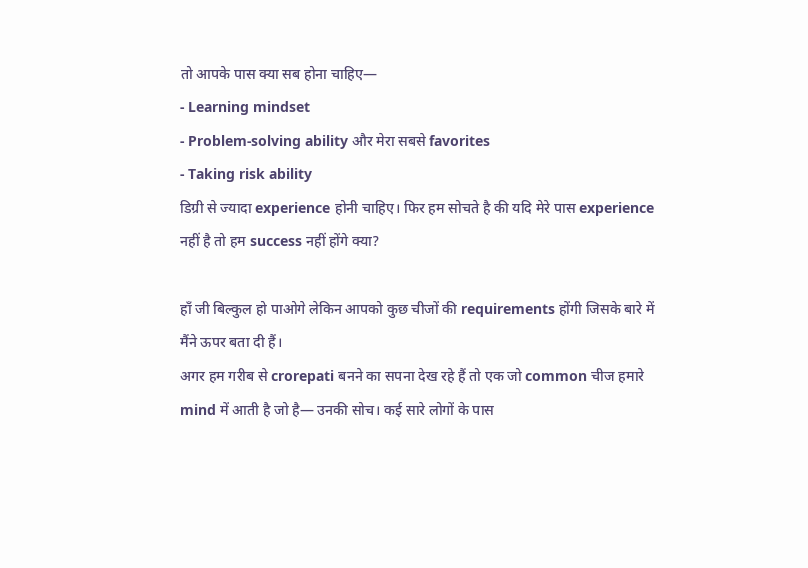तो आपके पास क्या सब होना चाहिए—
- Learning mindset
- Problem-solving ability और मेरा सबसे favorites
- Taking risk ability
डिग्री से ज्यादा experience होनी चाहिए। फिर हम सोचते है की यदि मेरे पास experience नहीं है तो हम success नहीं होंगे क्या?

हाँ जी बिल्कुल हो पाओगे लेकिन आपको कुछ चीजों की requirements होंगी जिसके बारे में मैंने ऊपर बता दी हैं।
अगर हम गरीब से crorepati बनने का सपना देख रहे हैं तो एक जो common चीज हमारे mind में आती है जो है— उनकी सोच। कई सारे लोगों के पास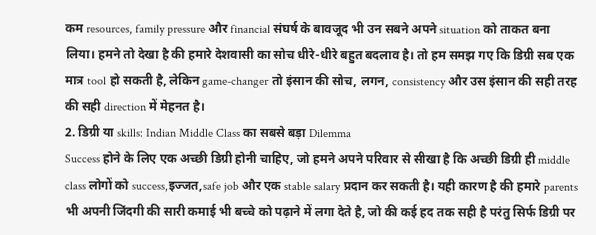कम resources, family pressure और financial संघर्ष के बावजूद भी उन सबने अपने situation को ताकत बना लिया। हमने तो देखा है की हमारे देशवासी का सोच धीरे-धीरे बहुत बदलाव है। तो हम समझ गए कि डिग्री सब एक मात्र tool हो सकती है, लेकिन game-changer तो इंसान की सोच, लगन, consistency और उस इंसान की सही तरह की सही direction में मेहनत है।
2. डिग्री या skills: Indian Middle Class का सबसे बड़ा Dilemma
Success होने के लिए एक अच्छी डिग्री होनी चाहिए, जो हमने अपने परिवार से सीखा है कि अच्छी डिग्री ही middle class लोगों को success,इज्जत,safe job और एक stable salary प्रदान कर सकती है। यही कारण है की हमारे parents भी अपनी जिंदगी की सारी कमाई भी बच्चे को पढ़ाने में लगा देते है, जो की कई हद तक सही है परंतु सिर्फ डिग्री पर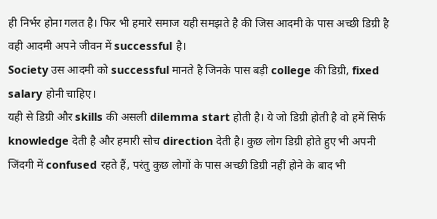ही निर्भर होना गलत है। फिर भी हमारे समाज यही समझते है की जिस आदमी के पास अच्छी डिग्री है वही आदमी अपने जीवन में successful है।
Society उस आदमी को successful मानते है जिनके पास बड़ी college की डिग्री, fixed salary होनी चाहिए।
यही से डिग्री और skills की असली dilemma start होती है। ये जो डिग्री होती है वो हमें सिर्फ knowledge देती है और हमारी सोच direction देती है। कुछ लोग डिग्री होते हुए भी अपनी जिंदगी में confused रहते हैं, परंतु कुछ लोगों के पास अच्छी डिग्री नहीं होने के बाद भी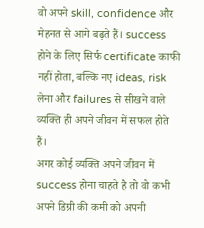वो अपने skill, confidence और मेहनत से आगे बढ़ते हैं। success होने के लिए सिर्फ certificate काफी नहीं होता, बल्कि नए ideas, risk लेना और failures से सीखने वाले व्यक्ति ही अपने जीवन में सफल होते हैं।
अगर कोई व्यक्ति अपने जीवन में success होना चाहते है तो वो कभी अपने डिग्री की कमी को अपनी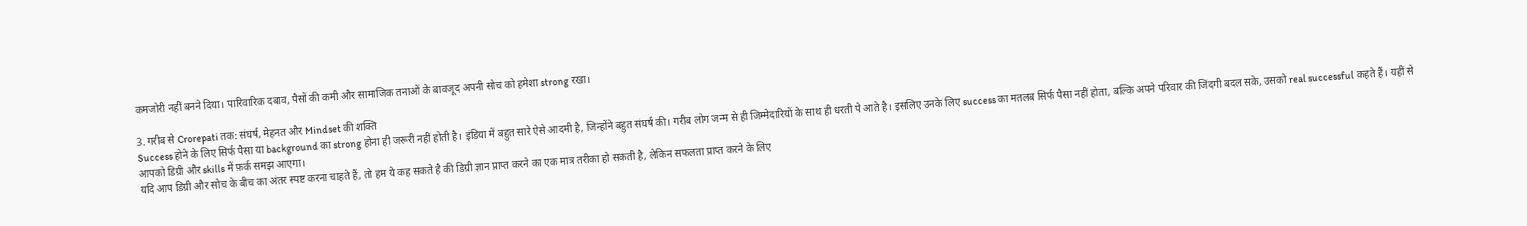कमजोरी नहीं बनने दिया। पारिवारिक दबाव, पैसों की कमी और सामाजिक तनाओं के बावजूद अपनी सोच को हमेशा strong रखा।

3. गरीब से Crorepati तक: संघर्ष, मेहनत और Mindset की शक्ति
Success होने के लिए सिर्फ पैसा या background का strong होना ही जरूरी नहीं होती है। इंडिया में बहुत सारे ऐसे आदमी है, जिन्होंने बहुत संघर्ष की। गरीब लोग जन्म से ही जिम्मेदारियों के साथ ही धरती पे आते है। इसलिए उनके लिए success का मतलब सिर्फ पैसा नहीं होता, बल्कि अपने परिवार की जिंदगी बदल सके, उसको real successful कहते हैं। यहीं से आपको डिग्री और skills में फ़र्क समझ आएगा।
यदि आप डिग्री और सोच के बीच का अंतर स्पष्ट करना चाहते हैं, तो हम ये कह सकते है की डिग्री ज्ञान प्राप्त करने का एक मात्र तरीका हो सकती है, लेकिन सफलता प्राप्त करने के लिए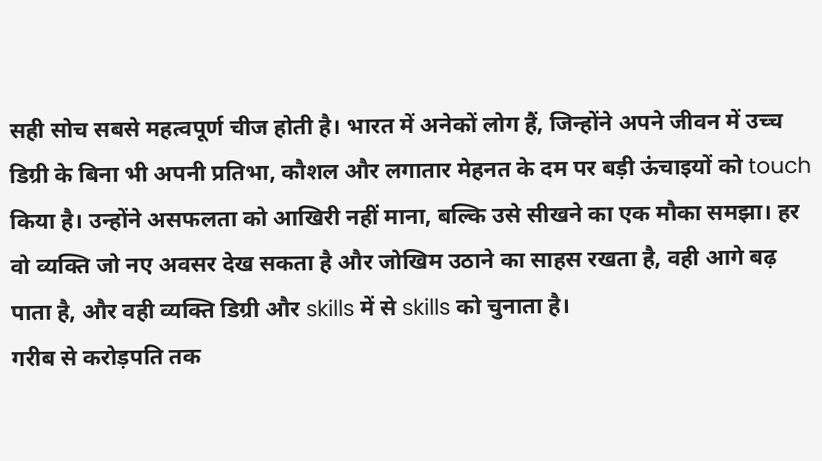सही सोच सबसे महत्वपूर्ण चीज होती है। भारत में अनेकों लोग हैं, जिन्होंने अपने जीवन में उच्च डिग्री के बिना भी अपनी प्रतिभा, कौशल और लगातार मेहनत के दम पर बड़ी ऊंचाइयों को touch किया है। उन्होंने असफलता को आखिरी नहीं माना, बल्कि उसे सीखने का एक मौका समझा। हर वो व्यक्ति जो नए अवसर देख सकता है और जोखिम उठाने का साहस रखता है, वही आगे बढ़ पाता है, और वही व्यक्ति डिग्री और skills में से skills को चुनाता है।
गरीब से करोड़पति तक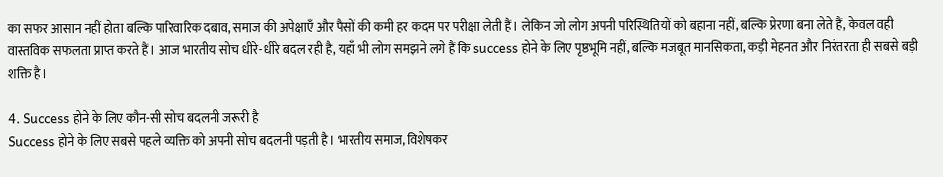का सफर आसान नहीं होता बल्कि पारिवारिक दबाव, समाज की अपेक्षाएँ और पैसों की कमी हर कदम पर परीक्षा लेती हैं। लेकिन जो लोग अपनी परिस्थितियों को बहाना नहीं, बल्कि प्रेरणा बना लेते हैं, केवल वही वास्तविक सफलता प्राप्त करते हैं। आज भारतीय सोच धीरे-धीरे बदल रही है, यहाँ भी लोग समझने लगे हैं कि success होने के लिए पृष्ठभूमि नहीं, बल्कि मजबूत मानसिकता, कड़ी मेहनत और निरंतरता ही सबसे बड़ी शक्ति है।

4. Success होने के लिए कौन-सी सोच बदलनी जरूरी है
Success होने के लिए सबसे पहले व्यक्ति को अपनी सोच बदलनी पड़ती है। भारतीय समाज, विशेषकर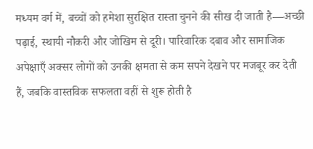मध्यम वर्ग में, बच्चों को हमेशा सुरक्षित रास्ता चुनने की सीख दी जाती है—अच्छी पढ़ाई, स्थायी नौकरी और जोखिम से दूरी। पारिवारिक दबाव और सामाजिक अपेक्षाएँ अक्सर लोगों को उनकी क्षमता से कम सपने देखने पर मजबूर कर देती हैं, जबकि वास्तविक सफलता वहीं से शुरू होती है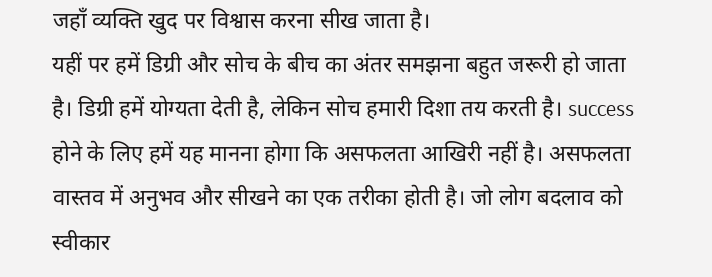जहाँ व्यक्ति खुद पर विश्वास करना सीख जाता है।
यहीं पर हमें डिग्री और सोच के बीच का अंतर समझना बहुत जरूरी हो जाता है। डिग्री हमें योग्यता देती है, लेकिन सोच हमारी दिशा तय करती है। success होने के लिए हमें यह मानना होगा कि असफलता आखिरी नहीं है। असफलता वास्तव में अनुभव और सीखने का एक तरीका होती है। जो लोग बदलाव को स्वीकार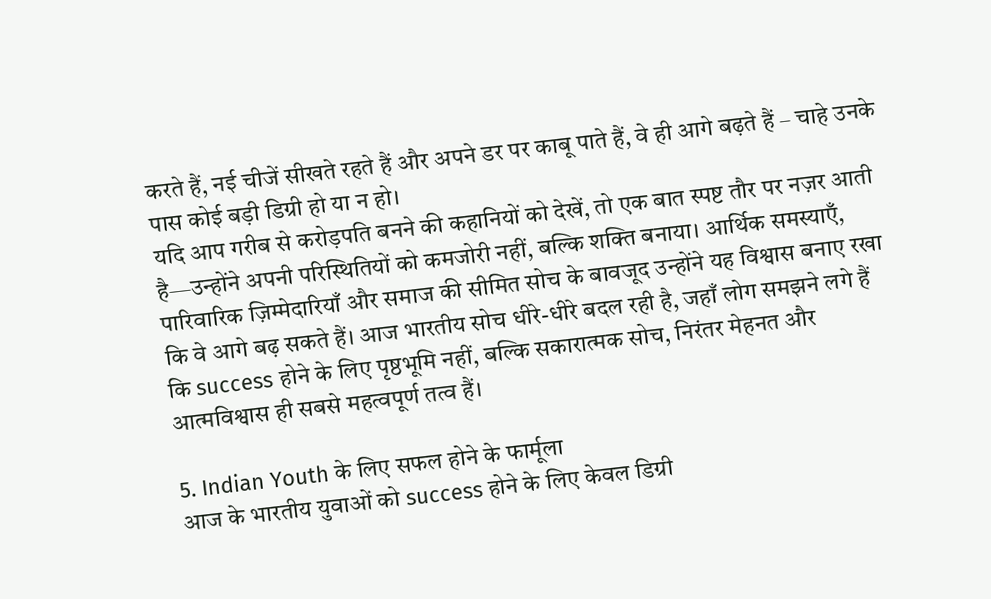करते हैं, नई चीजें सीखते रहते हैं और अपने डर पर काबू पाते हैं, वे ही आगे बढ़ते हैं – चाहे उनके पास कोई बड़ी डिग्री हो या न हो।
यदि आप गरीब से करोड़पति बनने की कहानियों को देखें, तो एक बात स्पष्ट तौर पर नज़र आती है—उन्होंने अपनी परिस्थितियों को कमजोरी नहीं, बल्कि शक्ति बनाया। आर्थिक समस्याएँ, पारिवारिक ज़िम्मेदारियाँ और समाज की सीमित सोच के बावजूद उन्होंने यह विश्वास बनाए रखा कि वे आगे बढ़ सकते हैं। आज भारतीय सोच धीरे-धीरे बदल रही है, जहाँ लोग समझने लगे हैं कि success होने के लिए पृष्ठभूमि नहीं, बल्कि सकारात्मक सोच, निरंतर मेहनत और आत्मविश्वास ही सबसे महत्वपूर्ण तत्व हैं।

5. Indian Youth के लिए सफल होने के फार्मूला
आज के भारतीय युवाओं को success होने के लिए केवल डिग्री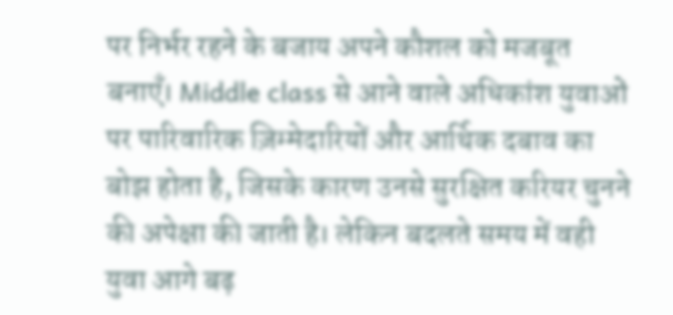पर निर्भर रहने के बजाय अपने कौशल को मजबूत बनाएँ। Middle class से आने वाले अधिकांश युवाओं पर पारिवारिक ज़िम्मेदारियों और आर्थिक दबाव का बोझ होता है, जिसके कारण उनसे सुरक्षित करियर चुनने की अपेक्षा की जाती है। लेकिन बदलते समय में वही युवा आगे बढ़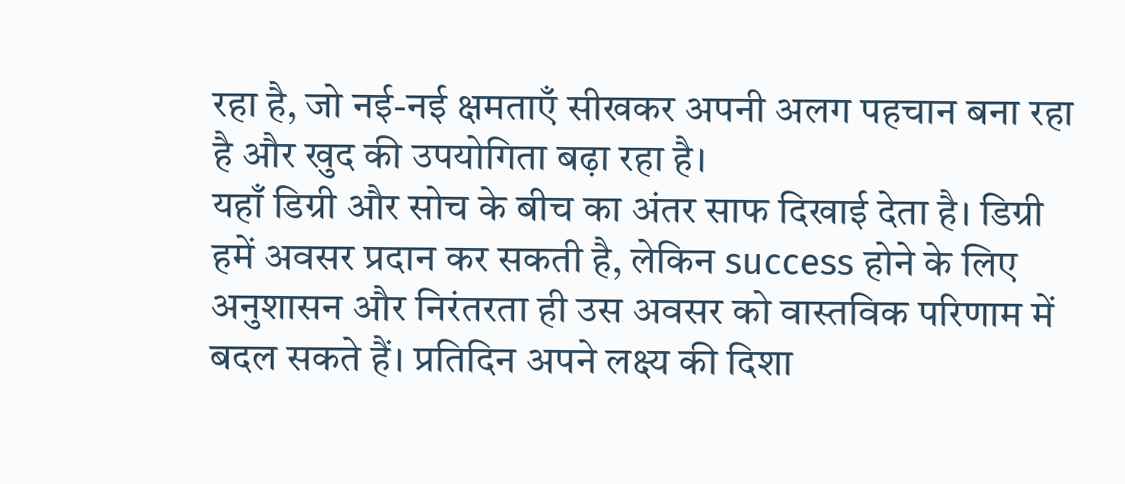रहा है, जो नई-नई क्षमताएँ सीखकर अपनी अलग पहचान बना रहा है और खुद की उपयोगिता बढ़ा रहा है।
यहाँ डिग्री और सोच के बीच का अंतर साफ दिखाई देता है। डिग्री हमें अवसर प्रदान कर सकती है, लेकिन success होने के लिए अनुशासन और निरंतरता ही उस अवसर को वास्तविक परिणाम में बदल सकते हैं। प्रतिदिन अपने लक्ष्य की दिशा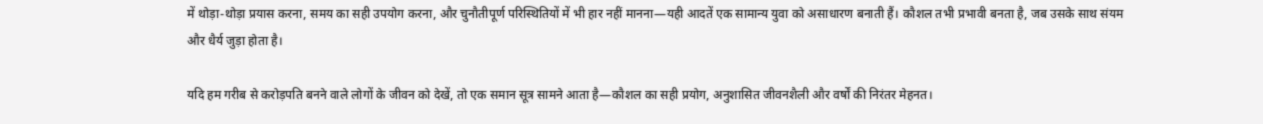में थोड़ा-थोड़ा प्रयास करना, समय का सही उपयोग करना, और चुनौतीपूर्ण परिस्थितियों में भी हार नहीं मानना—यही आदतें एक सामान्य युवा को असाधारण बनाती हैं। कौशल तभी प्रभावी बनता है, जब उसके साथ संयम और धैर्य जुड़ा होता है।

यदि हम गरीब से करोड़पति बनने वाले लोगों के जीवन को देखें, तो एक समान सूत्र सामने आता है—कौशल का सही प्रयोग, अनुशासित जीवनशैली और वर्षों की निरंतर मेहनत।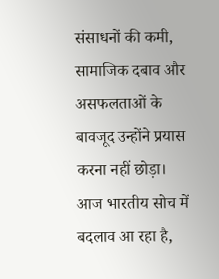संसाधनों की कमी, सामाजिक दबाव और असफलताओं के बावजूद उन्होंने प्रयास करना नहीं छोड़ा। आज भारतीय सोच में बदलाव आ रहा है,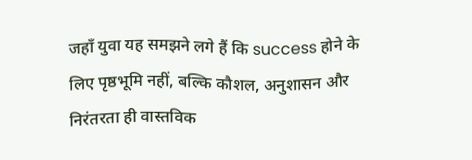जहाँ युवा यह समझने लगे हैं कि success होने के लिए पृष्ठभूमि नहीं, बल्कि कौशल, अनुशासन और निरंतरता ही वास्तविक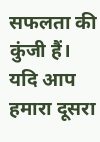सफलता की कुंजी हैं।
यदि आप हमारा दूसरा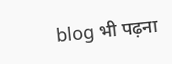blog भी पढ़ना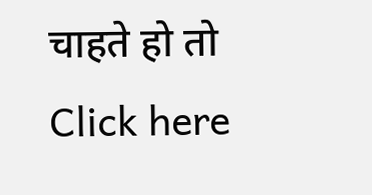चाहते हो तो Click here